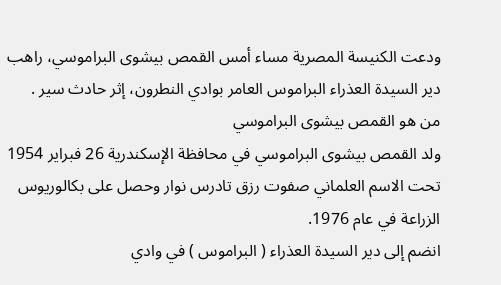ودعت الكنيسة المصرية مساء أمس القمص بيشوى البراموسي، راهب دير السيدة العذراء البراموس العامر بوادي النطرون، إثر حادث سير .
من هو القمص بيشوى البراموسي
ولد القمص بيشوى البراموسي في محافظة الإسكندرية 26 فبراير 1954 تحت الاسم العلماني صفوت رزق تادرس نوار وحصل على بكالوريوس الزراعة في عام 1976.
انضم إلى دير السيدة العذراء ( البراموس ) في وادي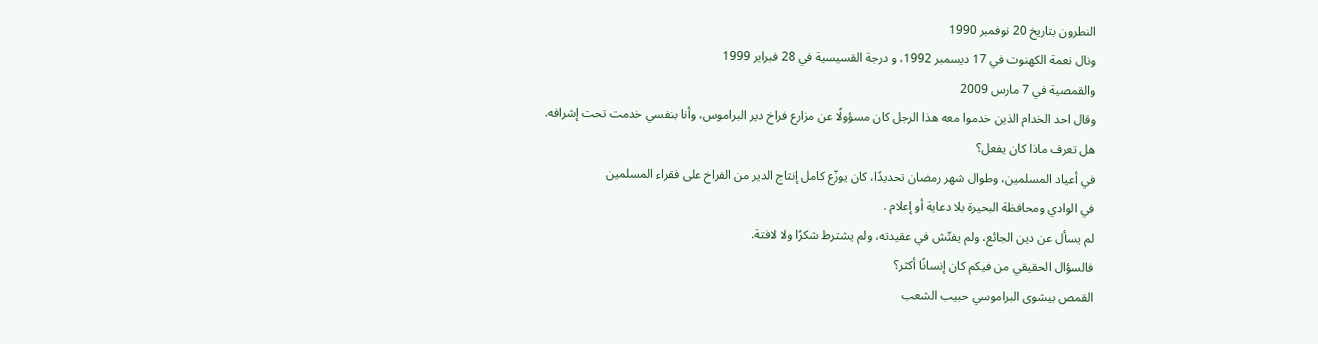النطرون بتاريخ 20 نوفمبر 1990
ونال نعمة الكهنوت في 17 ديسمبر 1992، و درجة القسيسية في 28 فبراير 1999
والقمصية في 7 مارس 2009
وقال احد الخدام الذين خدموا معه هذا الرجل كان مسؤولًا عن مزارع فراخ دير البراموس، وأنا بنفسي خدمت تحت إشرافه.
هل تعرف ماذا كان يفعل؟
في أعياد المسلمين، وطوال شهر رمضان تحديدًا، كان يوزّع كامل إنتاج الدير من الفراخ على فقراء المسلمين
في الوادي ومحافظة البحيرة بلا دعاية أو إعلام .
لم يسأل عن دين الجائع، ولم يفتّش في عقيدته، ولم يشترط شكرًا ولا لافتة.
فالسؤال الحقيقي من فيكم كان إنسانًا أكثر؟
القمص بيشوى البراموسي حبيب الشعب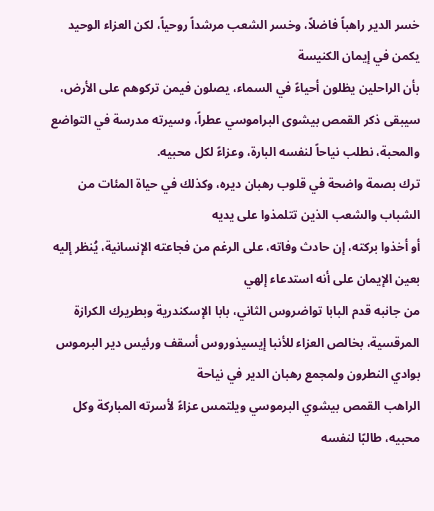خسر الدير راهباً فاضلاً، وخسر الشعب مرشداً روحياً، لكن العزاء الوحيد يكمن في إيمان الكنيسة
بأن الراحلين يظلون أحياءً في السماء، يصلون فيمن تركوهم على الأرض، سيبقى ذكر القمص بيشوى البراموسي عطراً، وسيرته مدرسة في التواضع والمحبة، نطلب نياحاً لنفسه البارة، وعزاءً لكل محبيه.
ترك بصمة واضحة في قلوب رهبان ديره، وكذلك في حياة المئات من الشباب والشعب الذين تتلمذوا على يديه
أو أخذوا بركته، إن حادث وفاته، على الرغم من فجاعته الإنسانية، يُنظر إليه بعين الإيمان على أنه استدعاء إلهي
من جانبه قدم البابا تواضروس الثاني، بابا الإسكندرية وبطريرك الكرازة المرقسية، بخالص العزاء للأنبا إيسيذوروس أسقف ورئيس دير البرموس بوادي النطرون ولمجمع رهبان الدير في نياحة
الراهب القمص بيشوي البرموسي ويلتمس عزاءً لأسرته المباركة وكل محبيه، طالبًا لنفسه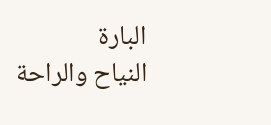البارة
النياح والراحة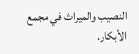النصيب والميراث في مجمع الأبكار.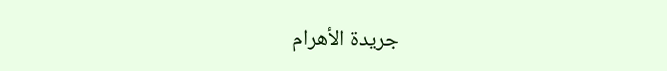جريدة الأهرام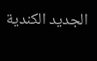الجديد الكندية